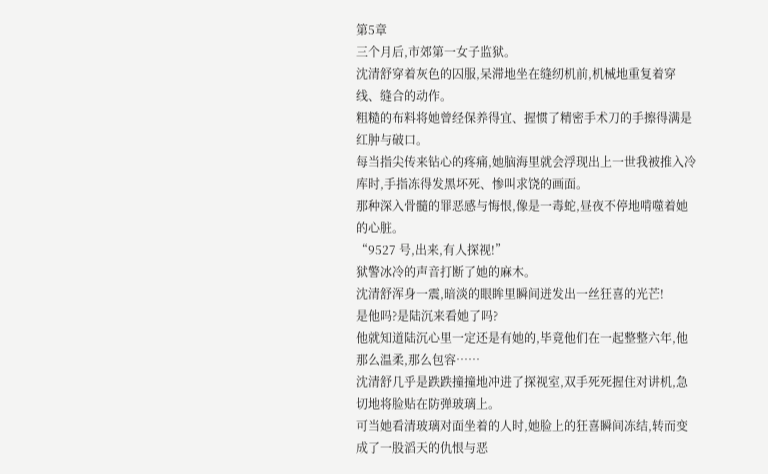第5章
三个月后,市郊第一女子监狱。
沈清舒穿着灰色的囚服,呆滞地坐在缝纫机前,机械地重复着穿线、缝合的动作。
粗糙的布料将她曾经保养得宜、握惯了精密手术刀的手擦得满是红肿与破口。
每当指尖传来钻心的疼痛,她脑海里就会浮现出上一世我被推入冷库时,手指冻得发黑坏死、惨叫求饶的画面。
那种深入骨髓的罪恶感与悔恨,像是一毒蛇,昼夜不停地啃噬着她的心脏。
“9527 号,出来,有人探视!”
狱警冰冷的声音打断了她的麻木。
沈清舒浑身一震,暗淡的眼眸里瞬间迸发出一丝狂喜的光芒!
是他吗?是陆沉来看她了吗?
他就知道陆沉心里一定还是有她的,毕竟他们在一起整整六年,他那么温柔,那么包容……
沈清舒几乎是跌跌撞撞地冲进了探视室,双手死死握住对讲机,急切地将脸贴在防弹玻璃上。
可当她看清玻璃对面坐着的人时,她脸上的狂喜瞬间冻结,转而变成了一股滔天的仇恨与恶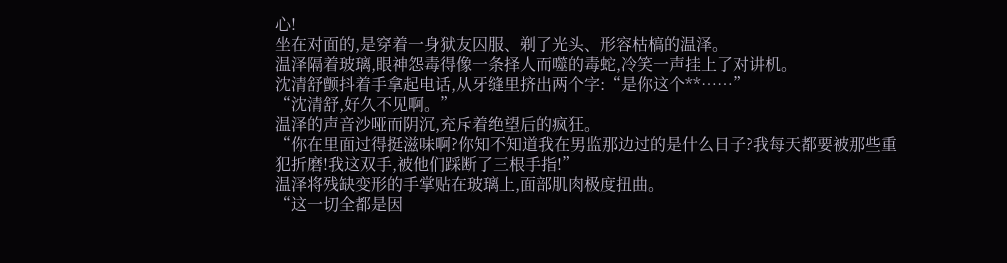心!
坐在对面的,是穿着一身狱友囚服、剃了光头、形容枯槁的温泽。
温泽隔着玻璃,眼神怨毒得像一条择人而噬的毒蛇,冷笑一声挂上了对讲机。
沈清舒颤抖着手拿起电话,从牙缝里挤出两个字:“是你这个**……”
“沈清舒,好久不见啊。”
温泽的声音沙哑而阴沉,充斥着绝望后的疯狂。
“你在里面过得挺滋味啊?你知不知道我在男监那边过的是什么日子?我每天都要被那些重犯折磨!我这双手,被他们踩断了三根手指!”
温泽将残缺变形的手掌贴在玻璃上,面部肌肉极度扭曲。
“这一切全都是因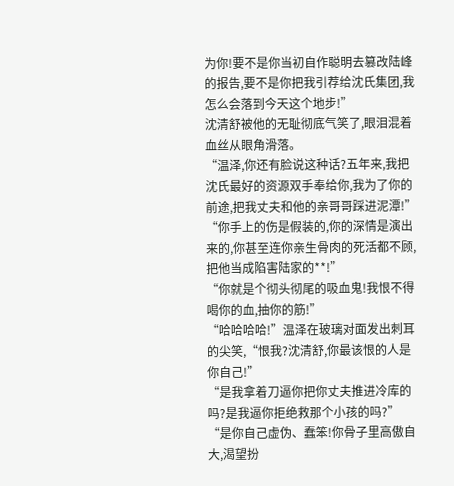为你!要不是你当初自作聪明去篡改陆峰的报告,要不是你把我引荐给沈氏集团,我怎么会落到今天这个地步!”
沈清舒被他的无耻彻底气笑了,眼泪混着血丝从眼角滑落。
“温泽,你还有脸说这种话?五年来,我把沈氏最好的资源双手奉给你,我为了你的前途,把我丈夫和他的亲哥哥踩进泥潭!”
“你手上的伤是假装的,你的深情是演出来的,你甚至连你亲生骨肉的死活都不顾,把他当成陷害陆家的**!”
“你就是个彻头彻尾的吸血鬼!我恨不得喝你的血,抽你的筋!”
“哈哈哈哈!”温泽在玻璃对面发出刺耳的尖笑,“恨我?沈清舒,你最该恨的人是你自己!”
“是我拿着刀逼你把你丈夫推进冷库的吗?是我逼你拒绝救那个小孩的吗?”
“是你自己虚伪、蠢笨!你骨子里高傲自大,渴望扮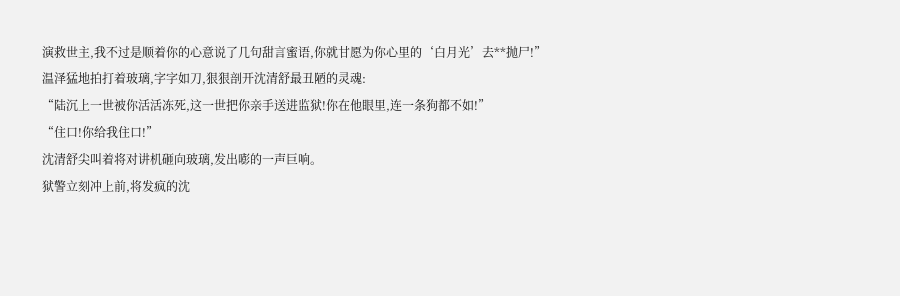演救世主,我不过是顺着你的心意说了几句甜言蜜语,你就甘愿为你心里的‘白月光’去**抛尸!”
温泽猛地拍打着玻璃,字字如刀,狠狠剖开沈清舒最丑陋的灵魂:
“陆沉上一世被你活活冻死,这一世把你亲手送进监狱!你在他眼里,连一条狗都不如!”
“住口!你给我住口!”
沈清舒尖叫着将对讲机砸向玻璃,发出嘭的一声巨响。
狱警立刻冲上前,将发疯的沈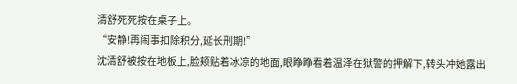清舒死死按在桌子上。
“安静!再闹事扣除积分,延长刑期!”
沈清舒被按在地板上,脸颊贴着冰凉的地面,眼睁睁看着温泽在狱警的押解下,转头冲她露出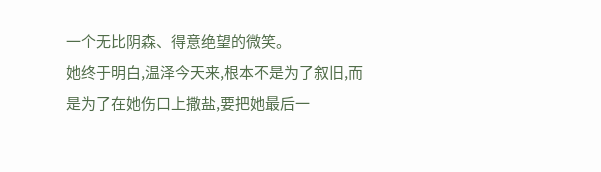一个无比阴森、得意绝望的微笑。
她终于明白,温泽今天来,根本不是为了叙旧,而是为了在她伤口上撒盐,要把她最后一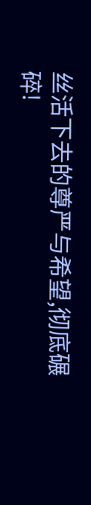丝活下去的尊严与希望,彻底碾碎!